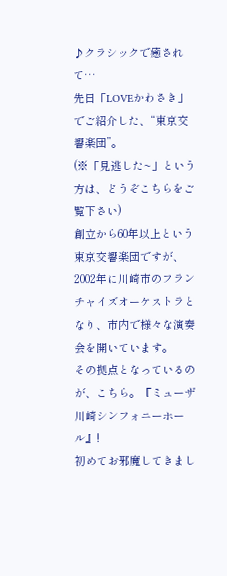♪クラシックで癒されて…
先日「LOVEかわさき」でご紹介した、“東京交響楽団”。
(※「見逃した~」という方は、どうぞこちらをご覧下さい)
創立から60年以上という東京交響楽団ですが、2002年に川崎市のフランチャイズオーケストラとなり、市内で様々な演奏会を開いています。
その拠点となっているのが、こちら。『ミューザ川崎シンフォニーホール』!
初めてお邪魔してきまし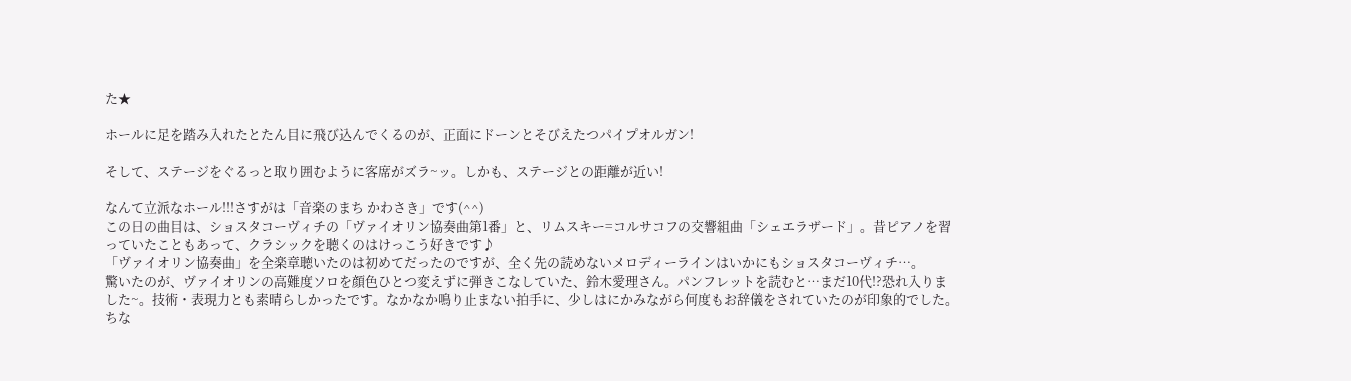た★

ホールに足を踏み入れたとたん目に飛び込んでくるのが、正面にドーンとそびえたつパイプオルガン!

そして、ステージをぐるっと取り囲むように客席がズラ~ッ。しかも、ステージとの距離が近い!

なんて立派なホール!!!さすがは「音楽のまち かわさき」です(^^)
この日の曲目は、ショスタコーヴィチの「ヴァイオリン協奏曲第1番」と、リムスキー=コルサコフの交響組曲「シェエラザード」。昔ピアノを習っていたこともあって、クラシックを聴くのはけっこう好きです♪
「ヴァイオリン協奏曲」を全楽章聴いたのは初めてだったのですが、全く先の読めないメロディーラインはいかにもショスタコーヴィチ…。
驚いたのが、ヴァイオリンの高難度ソロを顔色ひとつ変えずに弾きこなしていた、鈴木愛理さん。パンフレットを読むと…まだ10代!?恐れ入りました~。技術・表現力とも素晴らしかったです。なかなか鳴り止まない拍手に、少しはにかみながら何度もお辞儀をされていたのが印象的でした。
ちな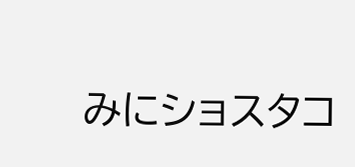みにショスタコ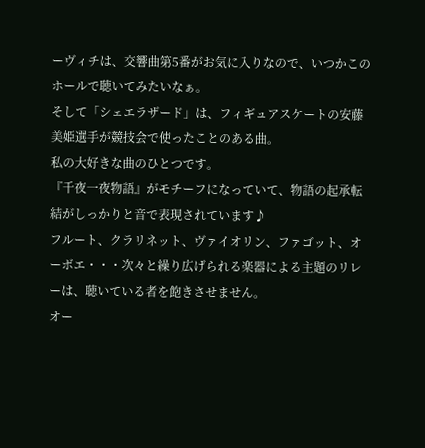ーヴィチは、交響曲第5番がお気に入りなので、いつかこのホールで聴いてみたいなぁ。
そして「シェエラザード」は、フィギュアスケートの安藤美姫選手が競技会で使ったことのある曲。
私の大好きな曲のひとつです。
『千夜一夜物語』がモチーフになっていて、物語の起承転結がしっかりと音で表現されています♪
フルート、クラリネット、ヴァイオリン、ファゴット、オーボエ・・・次々と繰り広げられる楽器による主題のリレーは、聴いている者を飽きさせません。
オー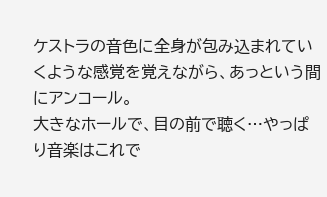ケストラの音色に全身が包み込まれていくような感覚を覚えながら、あっという間にアンコール。
大きなホールで、目の前で聴く…やっぱり音楽はこれで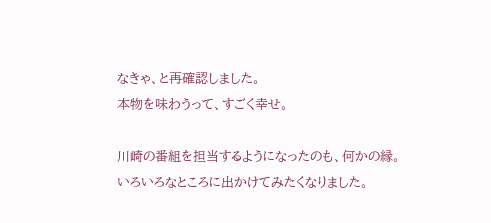なきゃ、と再確認しました。
本物を味わうって、すごく幸せ。

川崎の番組を担当するようになったのも、何かの縁。
いろいろなところに出かけてみたくなりました。